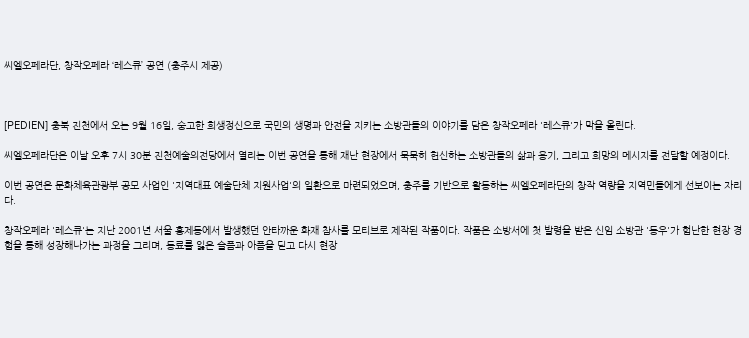씨엘오페라단, 창작오페라 ‘레스큐’ 공연 (충주시 제공)



[PEDIEN] 충북 진천에서 오는 9월 16일, 숭고한 희생정신으로 국민의 생명과 안전을 지키는 소방관들의 이야기를 담은 창작오페라 '레스큐'가 막을 올린다.

씨엘오페라단은 이날 오후 7시 30분 진천예술의전당에서 열리는 이번 공연을 통해 재난 현장에서 묵묵히 헌신하는 소방관들의 삶과 용기, 그리고 희망의 메시지를 전달할 예정이다.

이번 공연은 문화체육관광부 공모 사업인 '지역대표 예술단체 지원사업'의 일환으로 마련되었으며, 충주를 기반으로 활동하는 씨엘오페라단의 창작 역량을 지역민들에게 선보이는 자리다.

창작오페라 '레스큐'는 지난 2001년 서울 홍제동에서 발생했던 안타까운 화재 참사를 모티브로 제작된 작품이다. 작품은 소방서에 첫 발령을 받은 신임 소방관 '동우'가 험난한 현장 경험을 통해 성장해나가는 과정을 그리며, 동료를 잃은 슬픔과 아픔을 딛고 다시 현장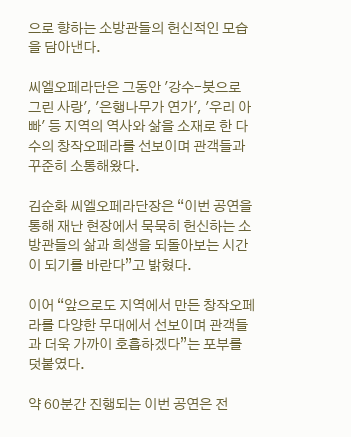으로 향하는 소방관들의 헌신적인 모습을 담아낸다.

씨엘오페라단은 그동안 '강수-붓으로 그린 사랑', '은행나무가 연가', '우리 아빠' 등 지역의 역사와 삶을 소재로 한 다수의 창작오페라를 선보이며 관객들과 꾸준히 소통해왔다.

김순화 씨엘오페라단장은 “이번 공연을 통해 재난 현장에서 묵묵히 헌신하는 소방관들의 삶과 희생을 되돌아보는 시간이 되기를 바란다”고 밝혔다.

이어 “앞으로도 지역에서 만든 창작오페라를 다양한 무대에서 선보이며 관객들과 더욱 가까이 호흡하겠다”는 포부를 덧붙였다.

약 60분간 진행되는 이번 공연은 전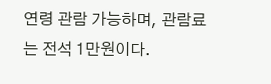연령 관람 가능하며, 관람료는 전석 1만원이다.